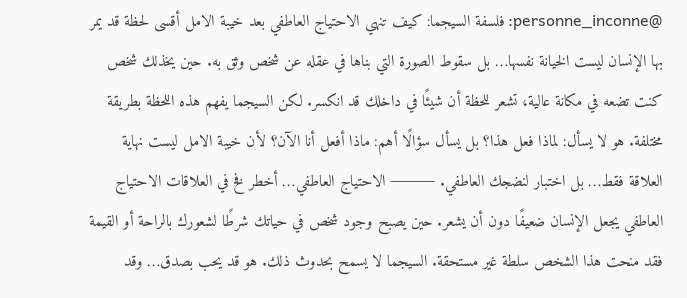@personne_inconne: فلسفة السيجما: كيف تنهي الاحتياج العاطفي بعد خيبة الامل أقسى لحظة قد يمر بها الإنسان ليست الخيانة نفسها… بل سقوط الصورة التي بناها في عقله عن شخص وثق به. حين يخذلك شخص كنت تضعه في مكانة عالية، تشعر للحظة أن شيئًا في داخلك قد انكسر. لكن السيجما يفهم هذه اللحظة بطريقة مختلفة. هو لا يسأل: لماذا فعل هذا؟ بل يسأل سؤالًا أهم: ماذا أفعل أنا الآن؟ لأن خيبة الامل ليست نهاية العلاقة فقط… بل اختبار لنضجك العاطفي. ⸻ الاحتياج العاطفي… أخطر فخ في العلاقات الاحتياج العاطفي يجعل الإنسان ضعيفًا دون أن يشعر. حين يصبح وجود شخص في حياتك شرطًا لشعورك بالراحة أو القيمة فقد منحت هذا الشخص سلطة غير مستحقة. السيجما لا يسمح بحدوث ذلك. هو قد يحب بصدق… وقد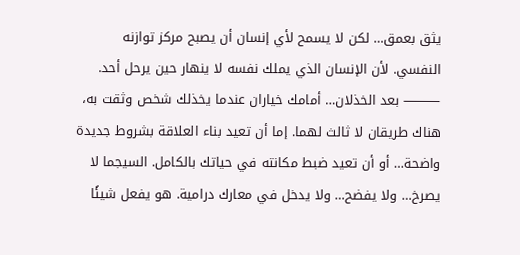يثق بعمق… لكن لا يسمح لأي إنسان أن يصبح مركز توازنه النفسي. لأن الإنسان الذي يملك نفسه لا ينهار حين يرحل أحد. ⸻ بعد الخذلان… أمامك خياران عندما يخذلك شخص وثقت به، هناك طريقان لا ثالث لهما. إما أن تعيد بناء العلاقة بشروط جديدة واضحة… أو أن تعيد ضبط مكانته في حياتك بالكامل. السيجما لا يصرخ… ولا يفضح… ولا يدخل في معارك درامية. هو يفعل شيئًا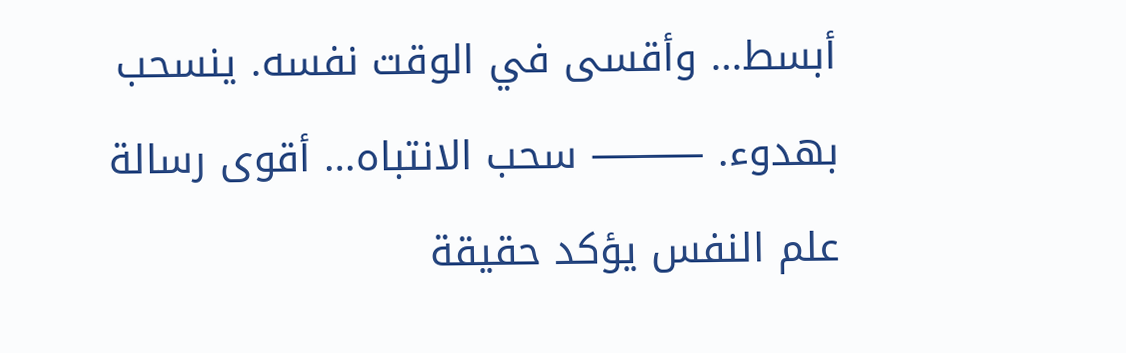أبسط… وأقسى في الوقت نفسه. ينسحب بهدوء. ⸻ سحب الانتباه… أقوى رسالة علم النفس يؤكد حقيقة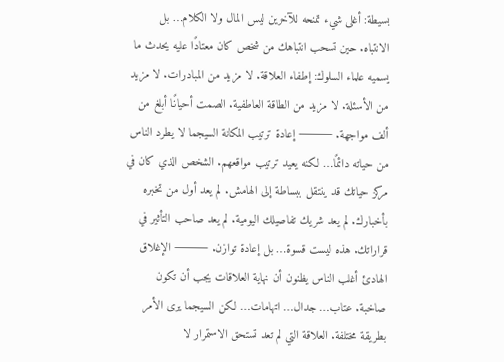بسيطة: أغلى شيء تمنحه للآخرين ليس المال ولا الكلام… بل الانتباه. حين تسحب انتباهك من شخص كان معتادًا عليه يحدث ما يسميه علماء السلوك: إطفاء العلاقة. لا مزيد من المبادرات. لا مزيد من الأسئلة. لا مزيد من الطاقة العاطفية. الصمت أحيانًا أبلغ من ألف مواجهة. ⸻ إعادة ترتيب المكانة السيجما لا يطرد الناس من حياته دائمًا… لكنه يعيد ترتيب مواقعهم. الشخص الذي كان في مركز حياتك قد ينتقل ببساطة إلى الهامش. لم يعد أول من تخبره بأخبارك. لم يعد شريك تفاصيلك اليومية. لم يعد صاحب التأثير في قراراتك. هذه ليست قسوة… بل إعادة توازن. ⸻ الإغلاق الهادئ أغلب الناس يظنون أن نهاية العلاقات يجب أن تكون صاخبة. عتاب… جدال… اتهامات… لكن السيجما يرى الأمر بطريقة مختلفة. العلاقة التي لم تعد تستحق الاستمرار لا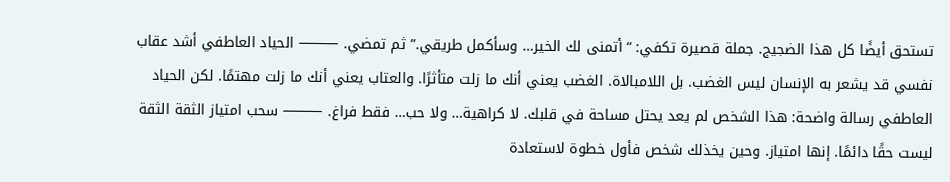تستحق أيضًا كل هذا الضجيج. جملة قصيرة تكفي: “أتمنى لك الخير… وسأكمل طريقي.” ثم تمضي. ⸻ الحياد العاطفي أشد عقاب نفسي قد يشعر به الإنسان ليس الغضب. بل اللامبالاة. الغضب يعني أنك ما زلت متأثرًا. والعتاب يعني أنك ما زلت مهتمًا. لكن الحياد العاطفي رسالة واضحة: هذا الشخص لم يعد يحتل مساحة في قلبك. لا كراهية… ولا حب… فقط فراغ. ⸻ سحب امتياز الثقة الثقة ليست حقًا دائمًا. إنها امتياز. وحين يخذلك شخص فأول خطوة لاستعادة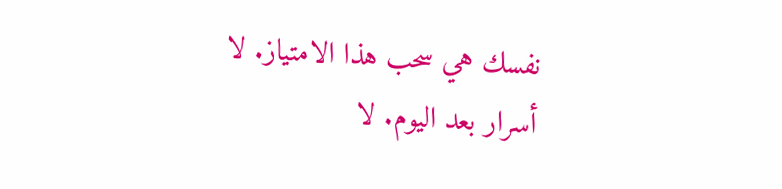نفسك هي سحب هذا الامتياز. لا أسرار بعد اليوم. لا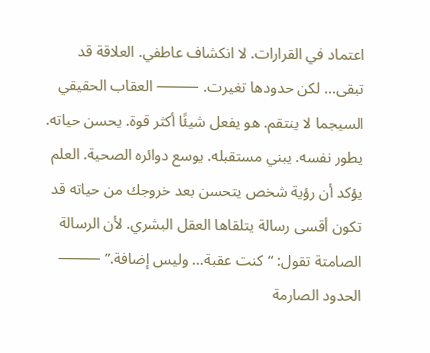اعتماد في القرارات. لا انكشاف عاطفي. العلاقة قد تبقى… لكن حدودها تغيرت. ⸻ العقاب الحقيقي السيجما لا ينتقم. هو يفعل شيئًا أكثر قوة. يحسن حياته. يطور نفسه. يبني مستقبله. يوسع دوائره الصحية. العلم يؤكد أن رؤية شخص يتحسن بعد خروجك من حياته قد تكون أقسى رسالة يتلقاها العقل البشري. لأن الرسالة الصامتة تقول: “كنت عقبة… وليس إضافة.” ⸻ الحدود الصارمة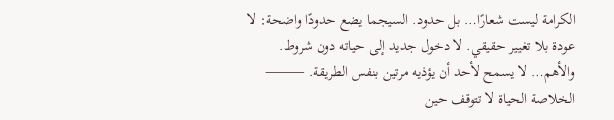الكرامة ليست شعارًا… بل حدود. السيجما يضع حدودًا واضحة: لا عودة بلا تغيير حقيقي. لا دخول جديد إلى حياته دون شروط. والأهم… لا يسمح لأحد أن يؤذيه مرتين بنفس الطريقة. ⸻ الخلاصة الحياة لا تتوقف حين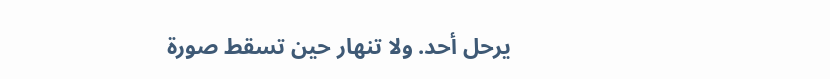يرحل أحد. ولا تنهار حين تسقط صورة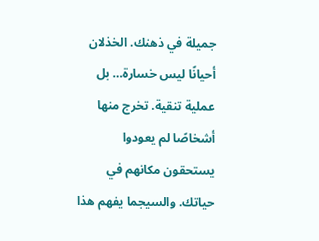جميلة في ذهنك. الخذلان أحيانًا ليس خسارة… بل عملية تنقية. تخرج منها أشخاصًا لم يعودوا يستحقون مكانهم في حياتك. والسيجما يفهم هذا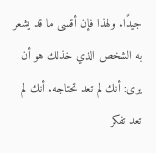جيدًا. ولهذا فإن أقسى ما قد يشعر به الشخص الذي خذلك هو أن يرى: أنك لم تعد تحتاجه. أنك لم تعد تفكر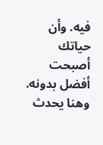فيه. وأن حياتك أصبحت أفضل بدونه. وهنا يحدث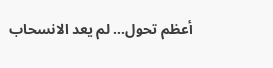أعظم تحول… لم يعد الانسحاب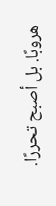هروبًا. بل أصبح تحررًا.